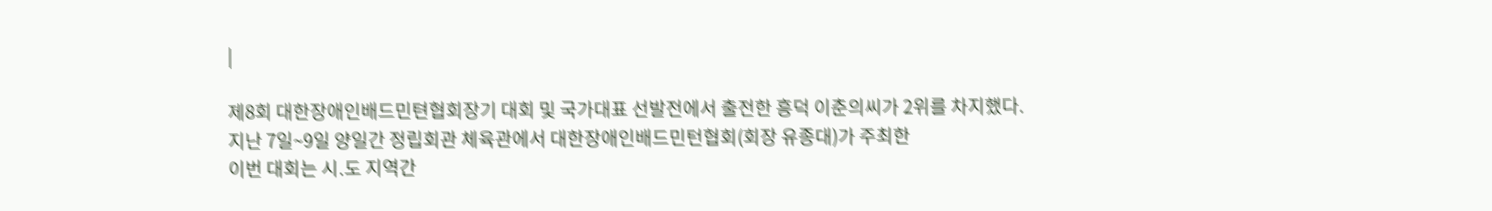|

제8회 대한장애인배드민텬협회장기 대회 및 국가대표 선발전에서 출전한 흥덕 이춘의씨가 2위를 차지했다.
지난 7일~9일 양일간 정립회관 체육관에서 대한장애인배드민턴협회(회장 유종대)가 주최한
이번 대회는 시․도 지역간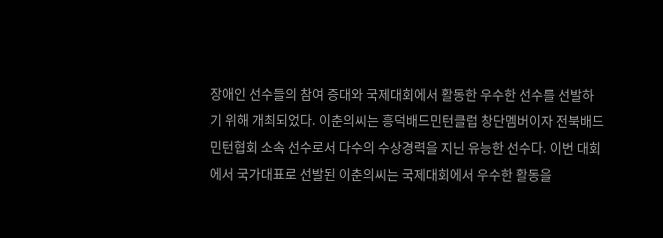장애인 선수들의 참여 증대와 국제대회에서 활동한 우수한 선수를 선발하기 위해 개최되었다. 이춘의씨는 흥덕배드민턴클럽 창단멤버이자 전북배드민턴협회 소속 선수로서 다수의 수상경력을 지닌 유능한 선수다. 이번 대회에서 국가대표로 선발된 이춘의씨는 국제대회에서 우수한 활동을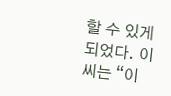할 수 있게 되었다. 이씨는 “이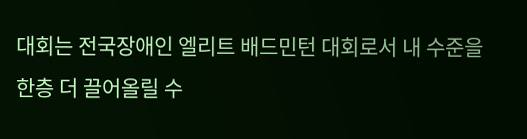대회는 전국장애인 엘리트 배드민턴 대회로서 내 수준을 한층 더 끌어올릴 수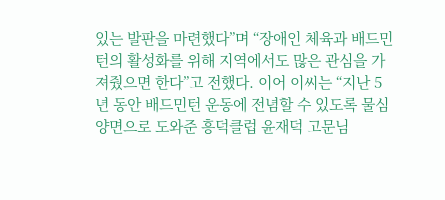있는 발판을 마련했다”며 “장애인 체육과 배드민턴의 활성화를 위해 지역에서도 많은 관심을 가져줬으면 한다”고 전했다. 이어 이씨는 “지난 5년 동안 배드민턴 운동에 전념할 수 있도록 물심양면으로 도와준 흥덕클럽 윤재덕 고문님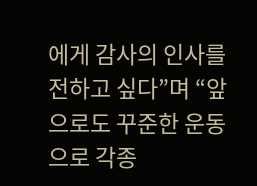에게 감사의 인사를 전하고 싶다”며 “앞으로도 꾸준한 운동으로 각종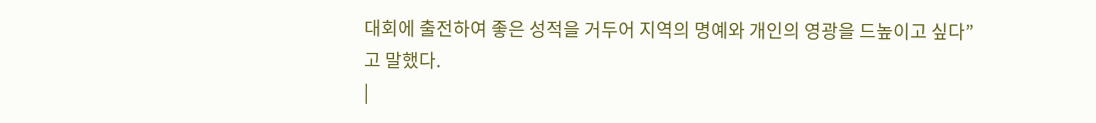대회에 출전하여 좋은 성적을 거두어 지역의 명예와 개인의 영광을 드높이고 싶다”고 말했다.
|